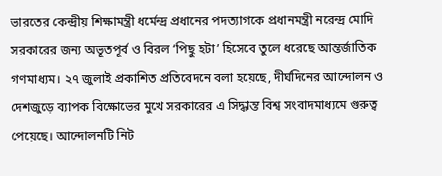ভারতের কেন্দ্রীয় শিক্ষামন্ত্রী ধর্মেন্দ্র প্রধানের পদত্যাগকে প্রধানমন্ত্রী নরেন্দ্র মোদি সরকারের জন্য অভূতপূর্ব ও বিরল ‘পিছু হটা’ হিসেবে তুলে ধরেছে আন্তর্জাতিক গণমাধ্যম। ২৭ জুলাই প্রকাশিত প্রতিবেদনে বলা হয়েছে, দীর্ঘদিনের আন্দোলন ও দেশজুড়ে ব্যাপক বিক্ষোভের মুখে সরকারের এ সিদ্ধান্ত বিশ্ব সংবাদমাধ্যমে গুরুত্ব পেয়েছে। আন্দোলনটি নিট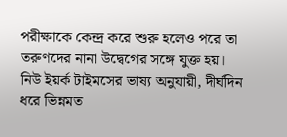পরীক্ষাকে কেন্দ্র করে শুরু হলেও পরে তা তরুণদের নানা উদ্বেগের সঙ্গে যুক্ত হয়।
নিউ ইয়র্ক টাইমসের ভাষ্য অনুযায়ী, দীর্ঘদিন ধরে ভিন্নমত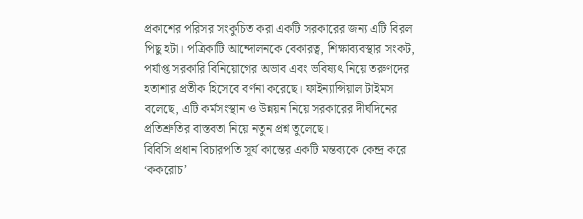প্রকাশের পরিসর সংকুচিত করা একটি সরকারের জন্য এটি বিরল পিছু হটা। পত্রিকাটি আন্দোলনকে বেকারত্ব, শিক্ষাব্যবস্থার সংকট, পর্যাপ্ত সরকারি বিনিয়োগের অভাব এবং ভবিষ্যৎ নিয়ে তরুণদের হতাশার প্রতীক হিসেবে বর্ণনা করেছে। ফাইন্যান্সিয়াল টাইমস বলেছে, এটি কর্মসংস্থান ও উন্নয়ন নিয়ে সরকারের দীর্ঘদিনের প্রতিশ্রুতির বাস্তবতা নিয়ে নতুন প্রশ্ন তুলেছে।
বিবিসি প্রধান বিচারপতি সূর্য কান্তের একটি মন্তব্যকে কেন্দ্র করে ‘ককরোচ’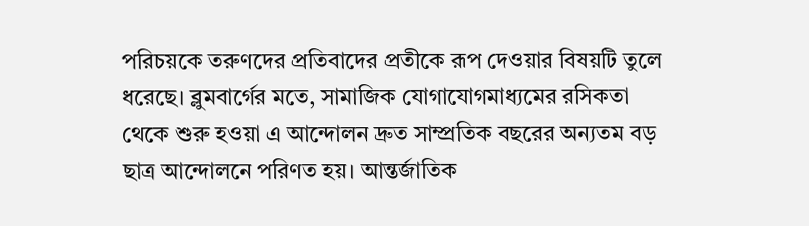পরিচয়কে তরুণদের প্রতিবাদের প্রতীকে রূপ দেওয়ার বিষয়টি তুলে ধরেছে। ব্লুমবার্গের মতে, সামাজিক যোগাযোগমাধ্যমের রসিকতা থেকে শুরু হওয়া এ আন্দোলন দ্রুত সাম্প্রতিক বছরের অন্যতম বড় ছাত্র আন্দোলনে পরিণত হয়। আন্তর্জাতিক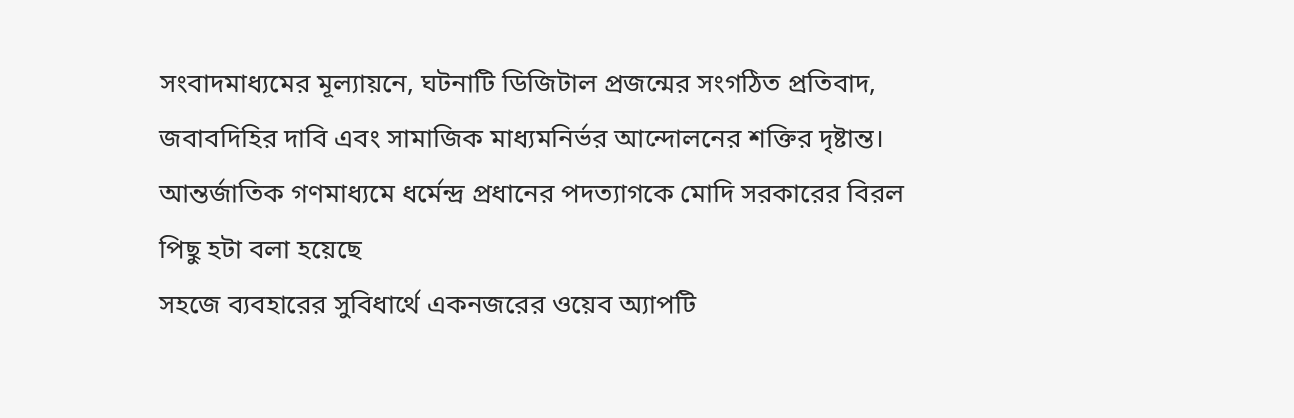সংবাদমাধ্যমের মূল্যায়নে, ঘটনাটি ডিজিটাল প্রজন্মের সংগঠিত প্রতিবাদ, জবাবদিহির দাবি এবং সামাজিক মাধ্যমনির্ভর আন্দোলনের শক্তির দৃষ্টান্ত।
আন্তর্জাতিক গণমাধ্যমে ধর্মেন্দ্র প্রধানের পদত্যাগকে মোদি সরকারের বিরল পিছু হটা বলা হয়েছে
সহজে ব্যবহারের সুবিধার্থে একনজরের ওয়েব অ্যাপটি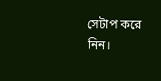সেটাপ করে নিন।